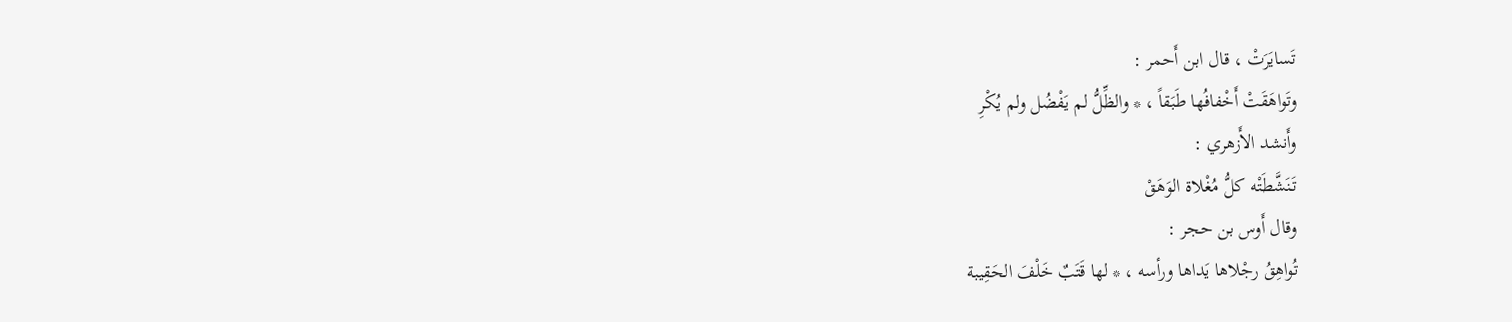تَسايَرَتْ ، قال ابن أَحمر :
وتَواهَقَتْ أَخْفافُها طَبَقاً ، * والظِّلُّ لم يَفْضُل ولم يُكْرِ
وأَنشد الأَزهري :
تَنَشَّطَتْه كلُّ مُغْلاة الوَهَقْ
وقال أَوس بن حجر :
تُواهِقُ رجْلاها يَداها ورأسه ، * لها قَتَبٌ خَلْفَ الحَقِيبة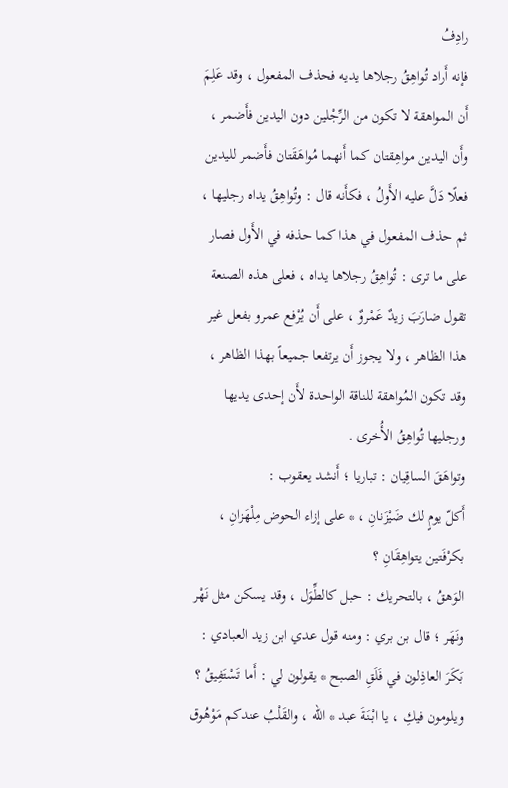رادِفُ
فإنه أَراد تُواهِقُ رجلاها يديه فحذف المفعول ، وقد عَلِمَ أَن المواهقة لا تكون من الرِّجْلين دون اليدين فأَضمر ، وأَن اليدين مواهِقتان كما أَنهما مُواهَقَتان فأَضمر لليدين فعلًا دَلَّ عليه الأَولُ ، فكأَنه قال : وتُواهِقُ يداه رجليها ، ثم حذف المفعول في هذا كما حذفه في الأَول فصار على ما ترى : تُواهِقُ رجلاها يداه ، فعلى هذه الصنعة تقول ضارَبَ زيدٌ عَمْروٌ ، على أَن يُرْفع عمرو بفعل غير هذا الظاهر ، ولا يجوز أَن يرتفعا جميعاً بهذا الظاهر ، وقد تكون المُواهقة للناقة الواحدة لأَن إحدى يديها ورجليها تُواهِقُ الأُخرى .
وتواهَقَ الساقِيان : تباريا ؛ أَنشد يعقوب :
أَكلّ يومٍ لك ضَيْزَنانِ ، * على إزاء الحوض مِلْهَزانِ ،
بكرْفَتين يتواهِقَانِ ؟
الوَهقُ ، بالتحريك : حبل كالطِّوَل ، وقد يسكن مثل نَهْر ونَهَر ؛ قال بن بري : ومنه قول عدي ابن زيد العبادي :
بَكَرَ العاذِلون في فَلَقِ الصبح * يقولون لي : أَما تَسْتَفِيقُ ؟
ويلومون فيكِ ، يا ابْنَةَ عبد * الله ، والقَلْبُ عندكم مَوْهُوق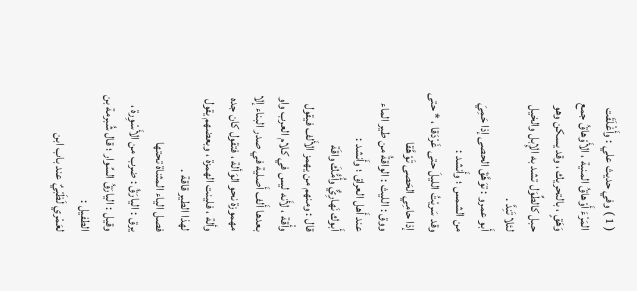( 1 ) وفي حديث علي : وأَغْلَقَت المَرْءَ أَوْهاقُ المنية ، الأَوْهاقُ جمع وَهَقٍ ، بالتحريك ، وقد يسكن وهو حبل كالطِّوَل تشد به الإِبل والخيل لئلا تَنِدَّ .
أَبو عمرو : توَهَّقَ الحصى إذا حَمِيَ من الشمس ؛ وأَنشد :
وقد سَريْتُ الليلَ حتى غَرْدَقا ، * حتى إذا حامِي الحَصى تَوْهَّقا
ووق : الليث : الواقةُ من طير الماء عند أَهل العراق ؛ وأَنشد :
أَبوك نَهارِيٌّ وأُمُّكَ واقَة
قال : ومنهم من يهمز الأَلف فيقول وأْقة ، لأَنه ليس في كلام العرب واو بعدها أَلف أَصلية في صدر البناء إلا مهموزة نحو الوَألة ، فتقول كان جده وألة ، فلينت الهمزة ، وبعضهم يقول لهذا الطير قاقة .
فصل الياء المثناة تحتها
يرق : اليارَقُ : ضرب من الأَسْوِرة ، وقيل : اليارَقُ السِّوار ؛ قال شُبرمة بن الطفيل :
لعَمْري لَظَبْيٌ عند باب ابن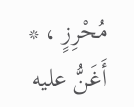مُحْرِزٍ ، * أَغَنُّ عليه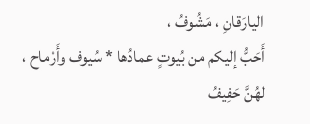اليارَقانِ ، مَشُوفُ ،
أَحَبُّ إليكم من بُيوتٍ عمادُها * سُيوف وأَرْماح ، لهُنَّ حَفِيفُ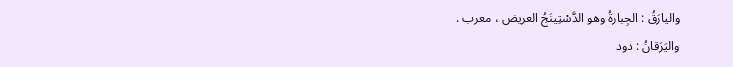واليارَقُ : الجِبارةُ وهو الدَّسْتِينَجُ العريض ، معرب .
واليَرَقانُ : دود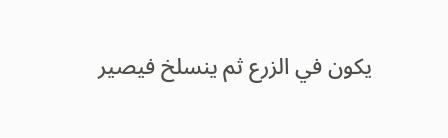يكون في الزرع ثم ينسلخ فيصير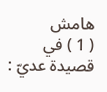هامش
( 1 ) في قصيدة عديّ :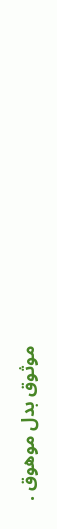موثوق بدل موهوق .